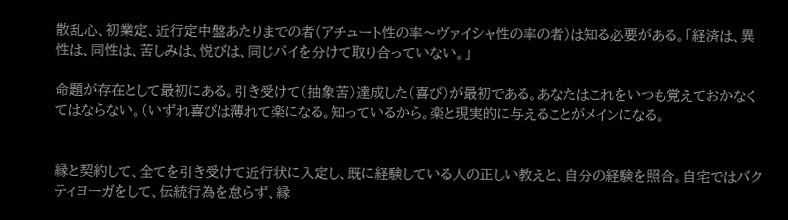散乱心、初業定、近行定中盤あたりまでの者(アチュート性の率〜ヴァイシャ性の率の者)は知る必要がある。「経済は、異性は、同性は、苦しみは、悦びは、同じパイを分けて取り合っていない。」

命題が存在として最初にある。引き受けて(抽象苦)達成した(喜び)が最初である。あなたはこれをいつも覚えておかなくてはならない。(いずれ喜びは薄れて楽になる。知っているから。楽と現実的に与えることがメインになる。


縁と契約して、全てを引き受けて近行状に入定し、既に経験している人の正しい教えと、自分の経験を照合。自宅ではバクティヨーガをして、伝統行為を怠らず、縁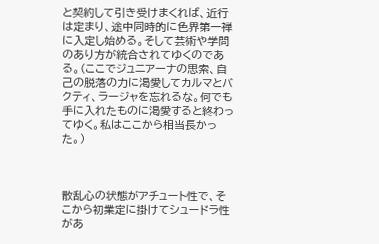と契約して引き受けまくれば、近行は定まり、途中同時的に色界第一禅に入定し始める。そして芸術や学問のあり方が統合されてゆくのである。(ここでジュニアーナの思索、自己の脱落の力に渇愛してカルマとバクティ、ラージャを忘れるな。何でも手に入れたものに渇愛すると終わってゆく。私はここから相当長かった。)



散乱心の状態がアチュート性で、そこから初業定に掛けてシュードラ性があ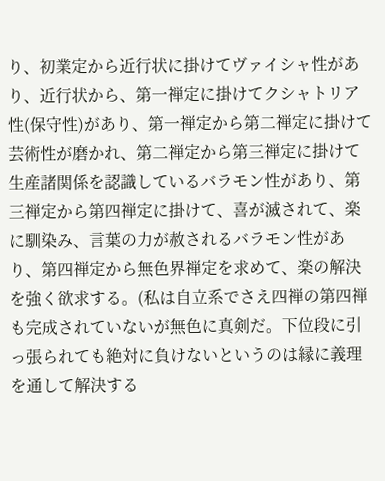り、初業定から近行状に掛けてヴァイシャ性があり、近行状から、第一禅定に掛けてクシャトリア性(保守性)があり、第一禅定から第二禅定に掛けて芸術性が磨かれ、第二禅定から第三禅定に掛けて生産諸関係を認識しているバラモン性があり、第三禅定から第四禅定に掛けて、喜が滅されて、楽に馴染み、言葉の力が赦されるバラモン性があり、第四禅定から無色界禅定を求めて、楽の解決を強く欲求する。(私は自立系でさえ四禅の第四禅も完成されていないが無色に真剣だ。下位段に引っ張られても絶対に負けないというのは縁に義理を通して解決する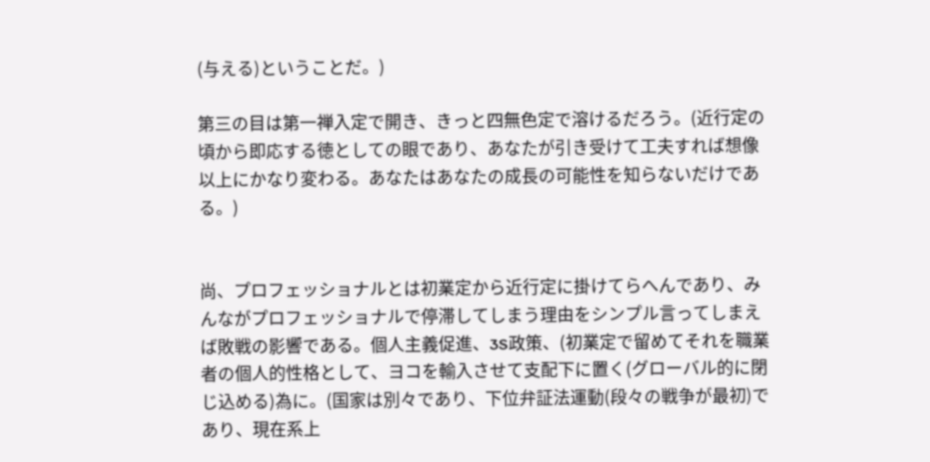(与える)ということだ。)

第三の目は第一禅入定で開き、きっと四無色定で溶けるだろう。(近行定の頃から即応する徳としての眼であり、あなたが引き受けて工夫すれば想像以上にかなり変わる。あなたはあなたの成長の可能性を知らないだけである。)


尚、プロフェッショナルとは初業定から近行定に掛けてらへんであり、みんながプロフェッショナルで停滞してしまう理由をシンプル言ってしまえば敗戦の影響である。個人主義促進、3S政策、(初業定で留めてそれを職業者の個人的性格として、ヨコを輸入させて支配下に置く(グローバル的に閉じ込める)為に。(国家は別々であり、下位弁証法運動(段々の戦争が最初)であり、現在系上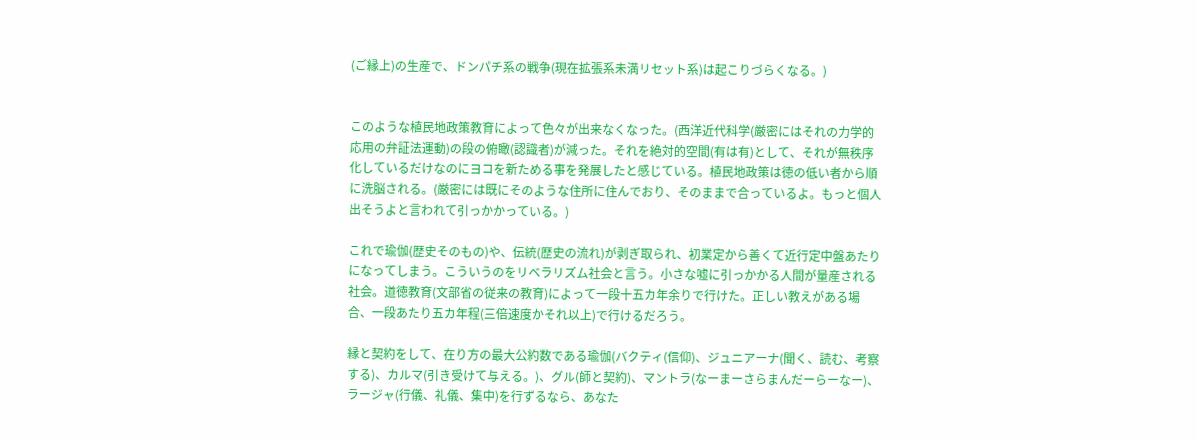(ご縁上)の生産で、ドンパチ系の戦争(現在拡張系未満リセット系)は起こりづらくなる。)


このような植民地政策教育によって色々が出来なくなった。(西洋近代科学(厳密にはそれの力学的応用の弁証法運動)の段の俯瞰(認識者)が減った。それを絶対的空間(有は有)として、それが無秩序化しているだけなのにヨコを新ためる事を発展したと感じている。植民地政策は徳の低い者から順に洗脳される。(厳密には既にそのような住所に住んでおり、そのままで合っているよ。もっと個人出そうよと言われて引っかかっている。)

これで瑜伽(歴史そのもの)や、伝統(歴史の流れ)が剥ぎ取られ、初業定から善くて近行定中盤あたりになってしまう。こういうのをリベラリズム社会と言う。小さな嘘に引っかかる人間が量産される社会。道徳教育(文部省の従来の教育)によって一段十五カ年余りで行けた。正しい教えがある場合、一段あたり五カ年程(三倍速度かそれ以上)で行けるだろう。

縁と契約をして、在り方の最大公約数である瑜伽(バクティ(信仰)、ジュニアーナ(聞く、読む、考察する)、カルマ(引き受けて与える。)、グル(師と契約)、マントラ(なーまーさらまんだーらーなー)、ラージャ(行儀、礼儀、集中)を行ずるなら、あなた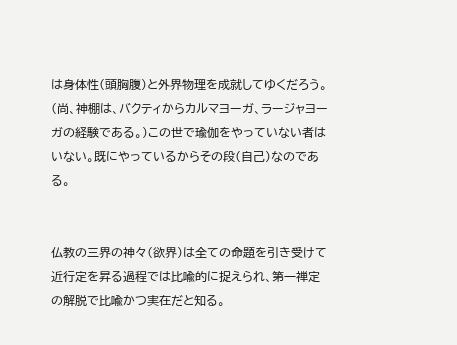は身体性(頭胸腹)と外界物理を成就してゆくだろう。(尚、神棚は、バクティからカルマヨーガ、ラージャヨーガの経験である。)この世で瑜伽をやっていない者はいない。既にやっているからその段(自己)なのである。


仏教の三界の神々(欲界)は全ての命題を引き受けて近行定を昇る過程では比喩的に捉えられ、第一禅定の解脱で比喩かつ実在だと知る。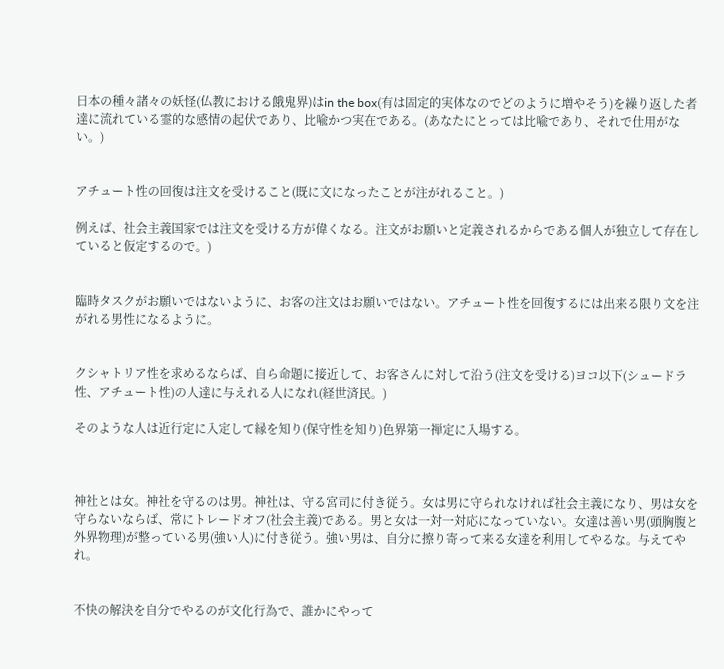日本の種々諸々の妖怪(仏教における餓鬼界)はin the box(有は固定的実体なのでどのように増やそう)を繰り返した者達に流れている霊的な感情の起伏であり、比喩かつ実在である。(あなたにとっては比喩であり、それで仕用がない。)


アチュート性の回復は注文を受けること(既に文になったことが注がれること。)

例えば、社会主義国家では注文を受ける方が偉くなる。注文がお願いと定義されるからである個人が独立して存在していると仮定するので。)


臨時タスクがお願いではないように、お客の注文はお願いではない。アチュート性を回復するには出来る限り文を注がれる男性になるように。


クシャトリア性を求めるならば、自ら命題に接近して、お客さんに対して沿う(注文を受ける)ヨコ以下(シュードラ性、アチュート性)の人達に与えれる人になれ(経世済民。)

そのような人は近行定に入定して縁を知り(保守性を知り)色界第一禅定に入場する。



神社とは女。神社を守るのは男。神社は、守る宮司に付き従う。女は男に守られなければ社会主義になり、男は女を守らないならば、常にトレードオフ(社会主義)である。男と女は一対一対応になっていない。女達は善い男(頭胸腹と外界物理)が整っている男(強い人)に付き従う。強い男は、自分に擦り寄って来る女達を利用してやるな。与えてやれ。


不快の解決を自分でやるのが文化行為で、誰かにやって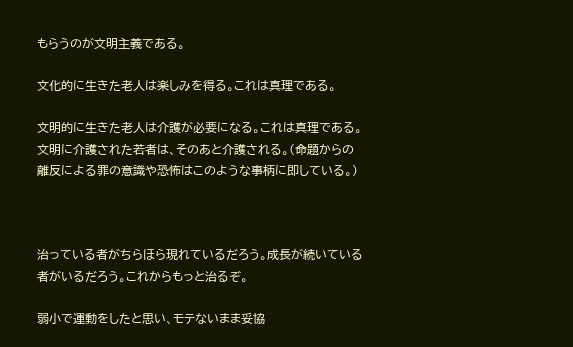もらうのが文明主義である。

文化的に生きた老人は楽しみを得る。これは真理である。

文明的に生きた老人は介護が必要になる。これは真理である。文明に介護された若者は、そのあと介護される。(命題からの離反による罪の意識や恐怖はこのような事柄に即している。)



治っている者がちらほら現れているだろう。成長が続いている者がいるだろう。これからもっと治るぞ。

弱小で運動をしたと思い、モテないまま妥協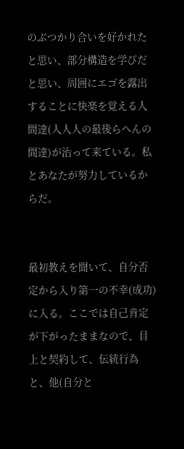のぶつかり合いを好かれたと思い、部分構造を学びだと思い、周囲にエゴを露出することに快楽を覚える人間達(人人人の最後らへんの間達)が治って来ている。私とあなたが努力しているからだ。


最初教えを聞いて、自分否定から入り第一の不幸(成功)に入る。ここでは自己肯定が下がったままなので、目上と契約して、伝統行為と、他(自分と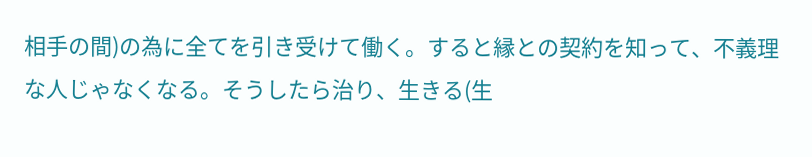相手の間)の為に全てを引き受けて働く。すると縁との契約を知って、不義理な人じゃなくなる。そうしたら治り、生きる(生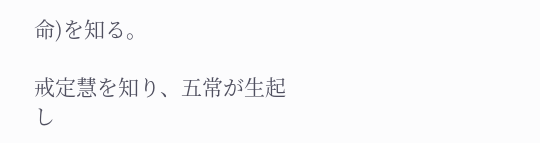命)を知る。

戒定慧を知り、五常が生起し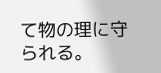て物の理に守られる。